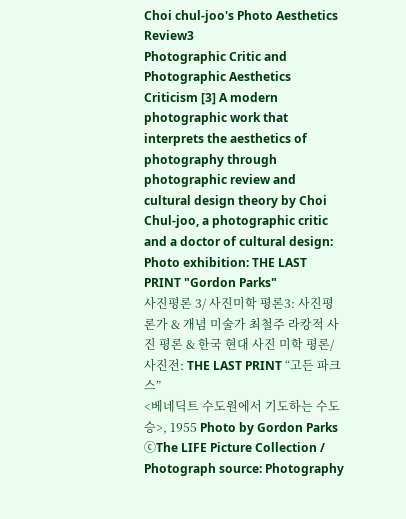Choi chul-joo's Photo Aesthetics Review3
Photographic Critic and Photographic Aesthetics Criticism [3] A modern photographic work that interprets the aesthetics of photography through photographic review and cultural design theory by Choi Chul-joo, a photographic critic and a doctor of cultural design: Photo exhibition: THE LAST PRINT "Gordon Parks"
사진평론 3/ 사진미학 평론3: 사진평론가 & 개념 미술가 최철주 라캉적 사진 평론 & 한국 현대 사진 미학 평론/ 사진전: THE LAST PRINT “고든 파크스”
<베네딕트 수도원에서 기도하는 수도승>, 1955 Photo by Gordon Parks ⓒThe LIFE Picture Collection / Photograph source: Photography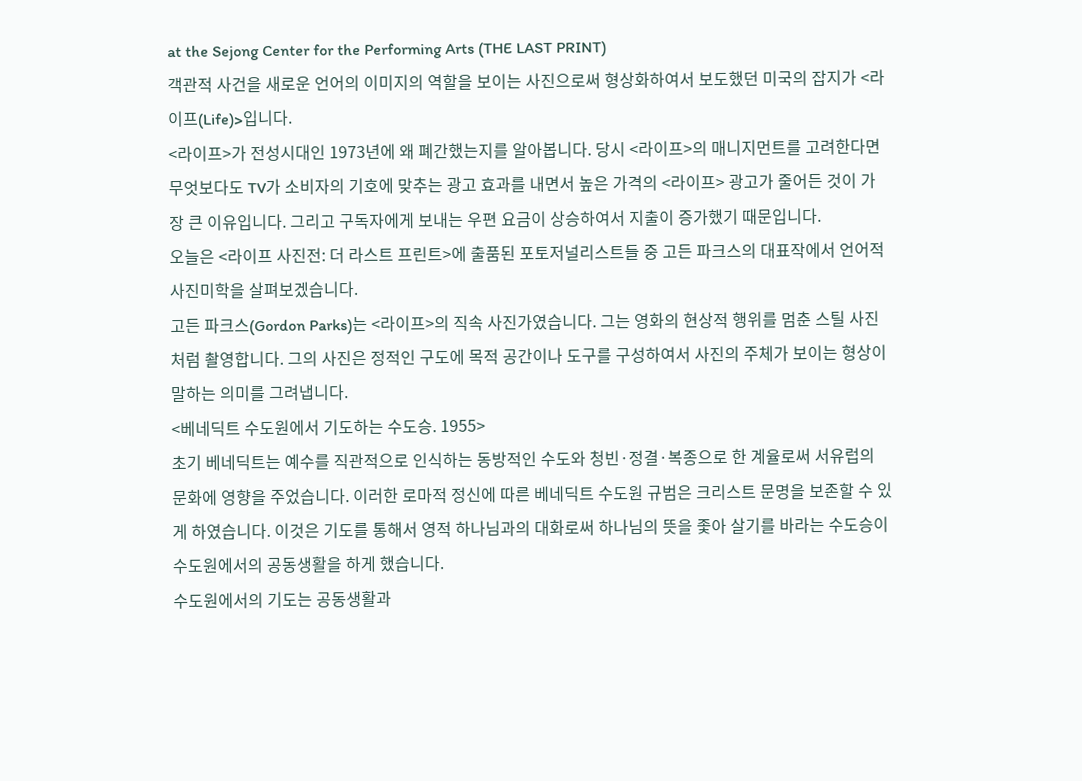at the Sejong Center for the Performing Arts (THE LAST PRINT)
객관적 사건을 새로운 언어의 이미지의 역할을 보이는 사진으로써 형상화하여서 보도했던 미국의 잡지가 <라이프(Life)>입니다.
<라이프>가 전성시대인 1973년에 왜 폐간했는지를 알아봅니다. 당시 <라이프>의 매니지먼트를 고려한다면 무엇보다도 TV가 소비자의 기호에 맞추는 광고 효과를 내면서 높은 가격의 <라이프> 광고가 줄어든 것이 가장 큰 이유입니다. 그리고 구독자에게 보내는 우편 요금이 상승하여서 지출이 증가했기 때문입니다.
오늘은 <라이프 사진전: 더 라스트 프린트>에 출품된 포토저널리스트들 중 고든 파크스의 대표작에서 언어적 사진미학을 살펴보겠습니다.
고든 파크스(Gordon Parks)는 <라이프>의 직속 사진가였습니다. 그는 영화의 현상적 행위를 멈춘 스틸 사진처럼 촬영합니다. 그의 사진은 정적인 구도에 목적 공간이나 도구를 구성하여서 사진의 주체가 보이는 형상이 말하는 의미를 그려냅니다.
<베네딕트 수도원에서 기도하는 수도승. 1955>
초기 베네딕트는 예수를 직관적으로 인식하는 동방적인 수도와 청빈·정결·복종으로 한 계율로써 서유럽의 문화에 영향을 주었습니다. 이러한 로마적 정신에 따른 베네딕트 수도원 규범은 크리스트 문명을 보존할 수 있게 하였습니다. 이것은 기도를 통해서 영적 하나님과의 대화로써 하나님의 뜻을 좇아 살기를 바라는 수도승이 수도원에서의 공동생활을 하게 했습니다.
수도원에서의 기도는 공동생활과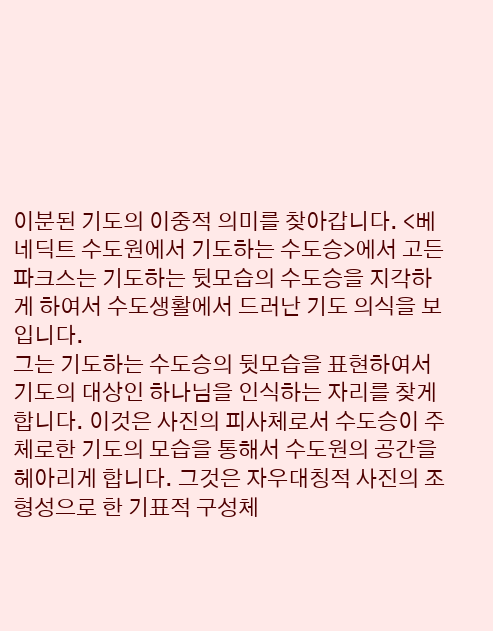이분된 기도의 이중적 의미를 찾아갑니다. <베네딕트 수도원에서 기도하는 수도승>에서 고든 파크스는 기도하는 뒷모습의 수도승을 지각하게 하여서 수도생활에서 드러난 기도 의식을 보입니다.
그는 기도하는 수도승의 뒷모습을 표현하여서 기도의 대상인 하나님을 인식하는 자리를 찾게 합니다. 이것은 사진의 피사체로서 수도승이 주체로한 기도의 모습을 통해서 수도원의 공간을 헤아리게 합니다. 그것은 자우대칭적 사진의 조형성으로 한 기표적 구성체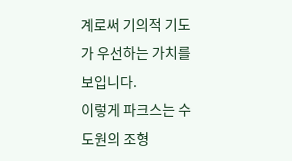계로써 기의적 기도가 우선하는 가치를 보입니다.
이렇게 파크스는 수도원의 조형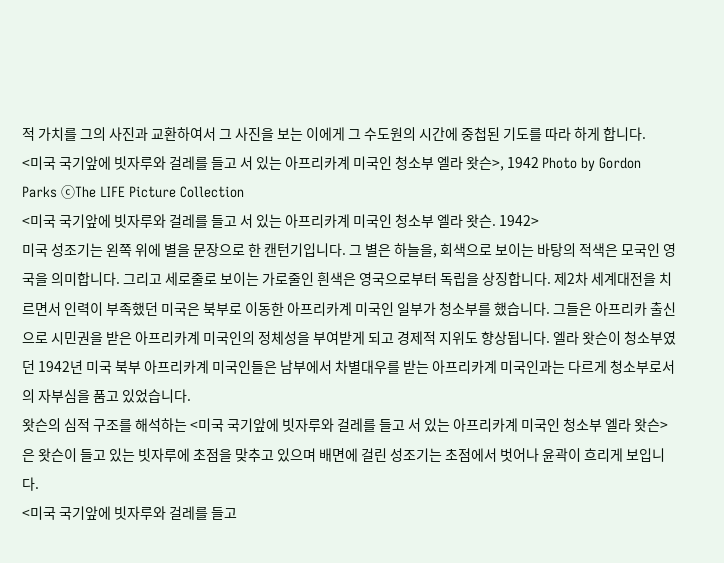적 가치를 그의 사진과 교환하여서 그 사진을 보는 이에게 그 수도원의 시간에 중첩된 기도를 따라 하게 합니다.
<미국 국기앞에 빗자루와 걸레를 들고 서 있는 아프리카계 미국인 청소부 엘라 왓슨>, 1942 Photo by Gordon Parks ⓒThe LIFE Picture Collection
<미국 국기앞에 빗자루와 걸레를 들고 서 있는 아프리카계 미국인 청소부 엘라 왓슨. 1942>
미국 성조기는 왼쪽 위에 별을 문장으로 한 캔턴기입니다. 그 별은 하늘을, 회색으로 보이는 바탕의 적색은 모국인 영국을 의미합니다. 그리고 세로줄로 보이는 가로줄인 흰색은 영국으로부터 독립을 상징합니다. 제2차 세계대전을 치르면서 인력이 부족했던 미국은 북부로 이동한 아프리카계 미국인 일부가 청소부를 했습니다. 그들은 아프리카 출신으로 시민권을 받은 아프리카계 미국인의 정체성을 부여받게 되고 경제적 지위도 향상됩니다. 엘라 왓슨이 청소부였던 1942년 미국 북부 아프리카계 미국인들은 남부에서 차별대우를 받는 아프리카계 미국인과는 다르게 청소부로서의 자부심을 품고 있었습니다.
왓슨의 심적 구조를 해석하는 <미국 국기앞에 빗자루와 걸레를 들고 서 있는 아프리카계 미국인 청소부 엘라 왓슨>은 왓슨이 들고 있는 빗자루에 초점을 맞추고 있으며 배면에 걸린 성조기는 초점에서 벗어나 윤곽이 흐리게 보입니다.
<미국 국기앞에 빗자루와 걸레를 들고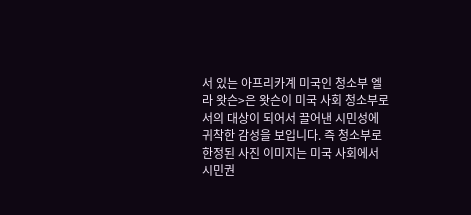서 있는 아프리카계 미국인 청소부 엘라 왓슨>은 왓슨이 미국 사회 청소부로서의 대상이 되어서 끌어낸 시민성에 귀착한 감성을 보입니다. 즉 청소부로 한정된 사진 이미지는 미국 사회에서 시민권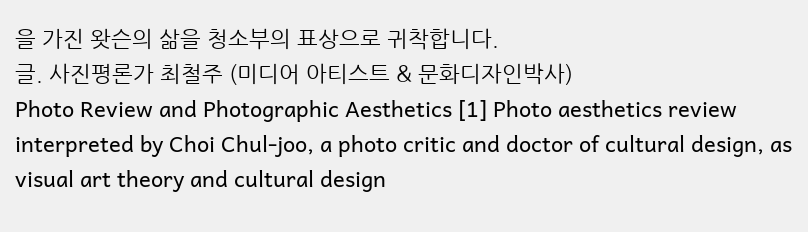을 가진 왓슨의 삶을 청소부의 표상으로 귀착합니다.
글. 사진평론가 최철주 (미디어 아티스트 & 문화디자인박사)
Photo Review and Photographic Aesthetics [1] Photo aesthetics review interpreted by Choi Chul-joo, a photo critic and doctor of cultural design, as visual art theory and cultural design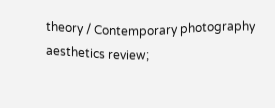theory / Contemporary photography aesthetics review;